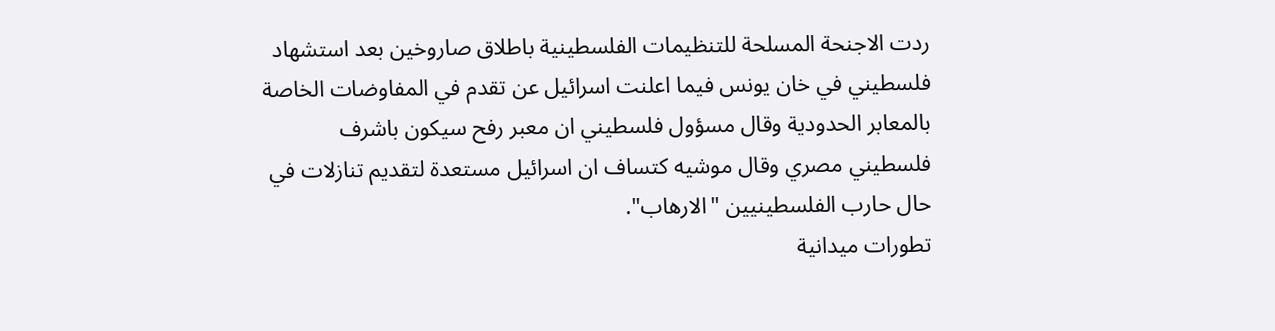ردت الاجنحة المسلحة للتنظيمات الفلسطينية باطلاق صاروخين بعد استشهاد فلسطيني في خان يونس فيما اعلنت اسرائيل عن تقدم في المفاوضات الخاصة بالمعابر الحدودية وقال مسؤول فلسطيني ان معبر رفح سيكون باشرف فلسطيني مصري وقال موشيه كتساف ان اسرائيل مستعدة لتقديم تنازلات في حال حارب الفلسطينيين "الارهاب".
تطورات ميدانية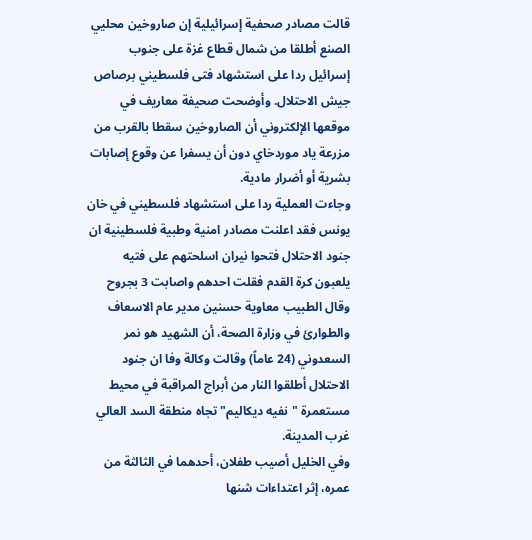قالت مصادر صحفية إسرائيلية إن صاروخين محليي الصنع أطلقا من شمال قطاع غزة على جنوب إسرائيل ردا على استشهاد فتى فلسطيني برصاص جيش الاحتلال. وأوضحت صحيفة معاريف في موقعها الإلكتروني أن الصاروخين سقطا بالقرب من مزرعة ياد موردخاي دون أن يسفرا عن وقوع إصابات بشرية أو أضرار مادية.
وجاءت العملية ردا على استشهاد فلسطيني في خان يونس فقد اعلنت مصادر امنية وطبية فلسطينية ان جنود الاحتلال فتحوا نيران اسلحتهم على فتيه يلعبون كرة القدم فقلت احدهم واصابت 3 بجروح وقال الطبيب معاوية حسنين مدير عام الاسعاف والطوارئ في وزارة الصحة، أن الشهيد هو نمر السعدوني (24 عاماً) وقالت وكالة وفا ان جنود الاحتلال أطلقوا النار من أبراج المراقبة في محيط مستعمرة "نفيه ديكاليم" تجاه منطقة السد العالي غرب المدينة.
وفي الخليل أصيب طفلان، أحدهما في الثالثة من عمره، إثر اعتداءات شنها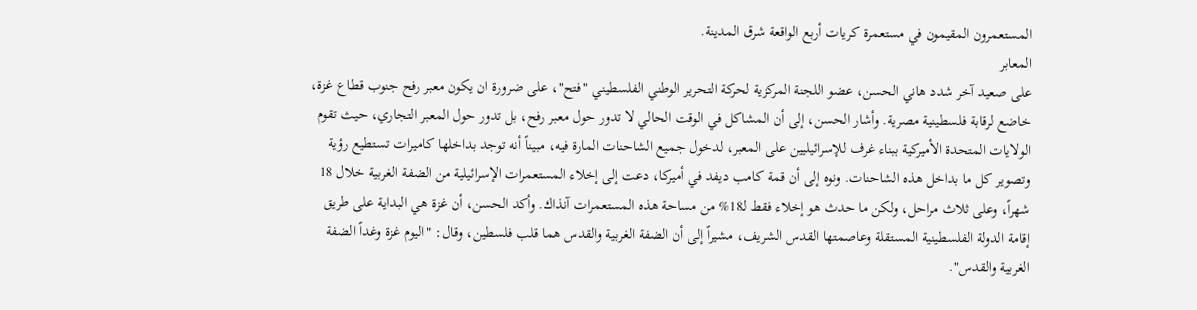المستعمرون المقيمون في مستعمرة كريات أربع الواقعة شرق المدينة.
المعابر
على صعيد آخر شدد هاني الحسن، عضو اللجنة المركزية لحركة التحرير الوطني الفلسطيني "فتح"، على ضرورة ان يكون معبر رفح جنوب قطاع غزة، خاضع لرقابة فلسطينية مصرية. وأشار الحسن، إلى أن المشاكل في الوقت الحالي لا تدور حول معبر رفح، بل تدور حول المعبر التجاري، حيث تقوم الولايات المتحدة الأميركية ببناء غرف للإسرائيليين على المعبر، لدخول جميع الشاحنات المارة فيه، مبيناً أنه توجد بداخلها كاميرات تستطيع رؤية وتصوير كل ما بداخل هذه الشاحنات. ونوه إلى أن قمة كامب ديفد في أميركا، دعت إلى إخلاء المستعمرات الإسرائيلية من الضفة الغربية خلال 18 شهراً، وعلى ثلاث مراحل، ولكن ما حدث هو إخلاء فقط لـ18% من مساحة هذه المستعمرات آنذاك. وأكد الحسن، أن غزة هي البداية على طريق إقامة الدولة الفلسطينية المستقلة وعاصمتها القدس الشريف، مشيراً إلى أن الضفة الغربية والقدس هما قلب فلسطين، وقال: "اليوم غزة وغداً الضفة الغربية والقدس".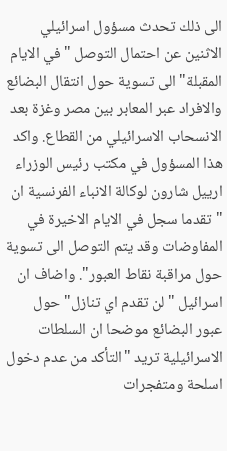الى ذلك تحدث مسؤول اسرائيلي الاثنين عن احتمال التوصل "في الايام المقبلة" الى تسوية حول انتقال البضائع والافراد عبر المعابر بين مصر وغزة بعد الانسحاب الاسرائيلي من القطاع. واكد هذا المسؤول في مكتب رئيس الوزراء ارييل شارون لوكالة الانباء الفرنسية ان "تقدما سجل في الايام الاخيرة في المفاوضات وقد يتم التوصل الى تسوية حول مراقبة نقاط العبور". واضاف ان اسرائيل "لن تقدم اي تنازل" حول عبور البضائع موضحا ان السلطات الاسرائيلية تريد "التأكد من عدم دخول اسلحة ومتفجرات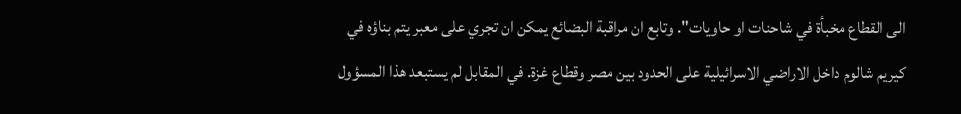الى القطاع مخبأة في شاحنات او حاويات". وتابع ان مراقبة البضائع يمكن ان تجري على معبر يتم بناؤه في كيريم شالوم داخل الاراضي الاسرائيلية على الحدود بين مصر وقطاع غزة. في المقابل لم يستبعد هذا المسؤول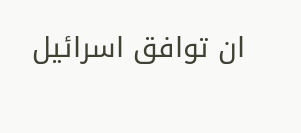ان توافق اسرائيل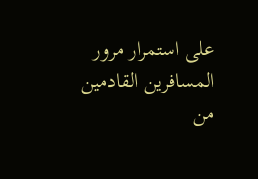على استمرار مرور المسافرين القادمين من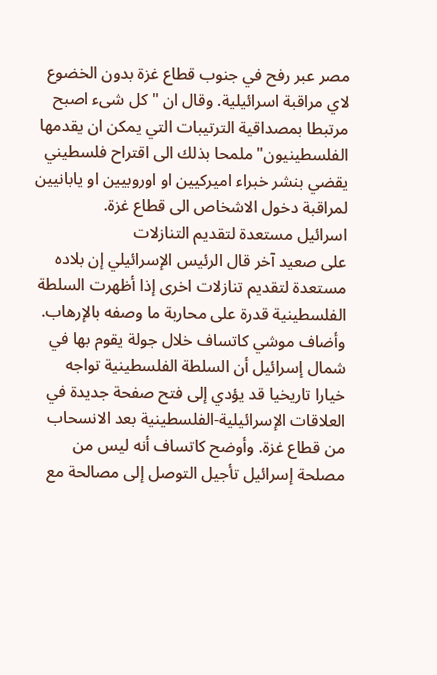مصر عبر رفح في جنوب قطاع غزة بدون الخضوع لاي مراقبة اسرائيلية. وقال ان "كل شىء اصبح مرتبطا بمصداقية الترتيبات التي يمكن ان يقدمها الفلسطينيون" ملمحا بذلك الى اقتراح فلسطيني يقضي بنشر خبراء اميركيين او اوروبيين او يابانيين لمراقبة دخول الاشخاص الى قطاع غزة.
اسرائيل مستعدة لتقديم التنازلات
على صعيد آخر قال الرئيس الإسرائيلي إن بلاده مستعدة لتقديم تنازلات اخرى إذا أظهرت السلطة الفلسطينية قدرة على محاربة ما وصفه بالإرهاب. وأضاف موشي كاتساف خلال جولة يقوم بها في شمال إسرائيل أن السلطة الفلسطينية تواجه خيارا تاريخيا قد يؤدي إلى فتح صفحة جديدة في العلاقات الإسرائيلية-الفلسطينية بعد الانسحاب من قطاع غزة. وأوضح كاتساف أنه ليس من مصلحة إسرائيل تأجيل التوصل إلى مصالحة مع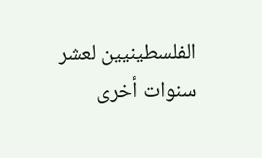الفلسطينيين لعشر سنوات أخرى